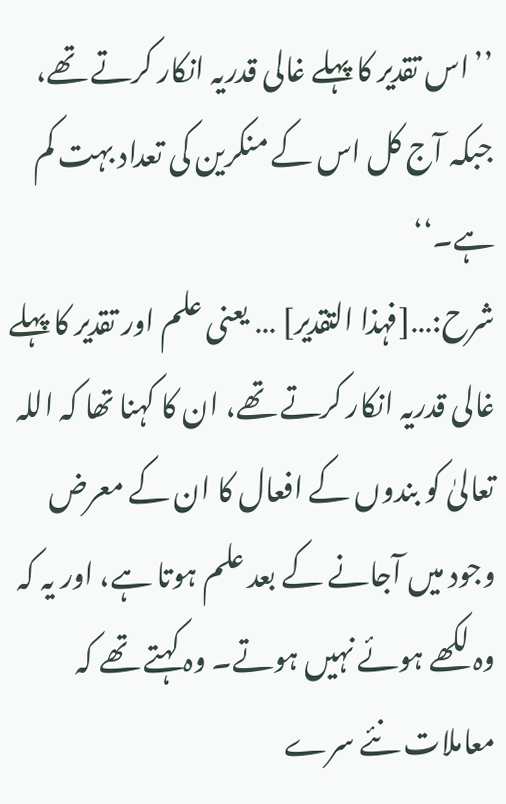’’اس تقدیر کا پہلے غالی قدریہ انکار کرتے تھے، جبکہ آج کل اس کے منکرین کی تعداد بہت کم ہے۔‘‘
شرح:…[فہذا التقدیر] … یعنی علم اور تقدیر کا پہلے غالی قدریہ انکار کرتے تھے، ان کا کہنا تھا کہ اللہ تعالیٰ کو بندوں کے افعال کا ان کے معرض وجود میں آجانے کے بعد علم ہوتا ہے، اور یہ کہ وہ لکھے ہوئے نہیں ہوتے۔ وہ کہتے تھے کہ معاملات نئے سرے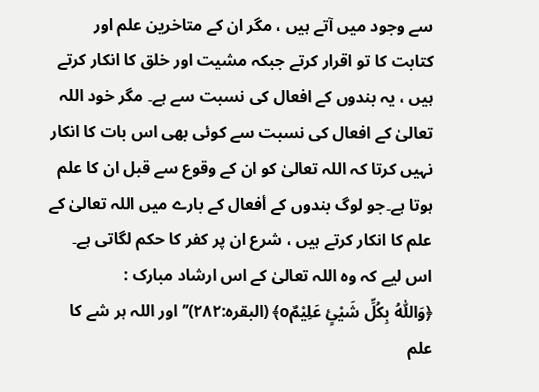سے وجود میں آتے ہیں ، مگر ان کے متاخرین علم اور کتابت کا تو اقرار کرتے جبکہ مشیت اور خلق کا انکار کرتے ہیں ، یہ بندوں کے افعال کی نسبت سے ہے۔ مگر خود اللہ تعالیٰ کے افعال کی نسبت سے کوئی بھی اس بات کا انکار نہیں کرتا کہ اللہ تعالیٰ کو ان کے وقوع سے قبل ان کا علم ہوتا ہے۔جو لوگ بندوں کے أفعال کے بارے میں اللہ تعالیٰ کے علم کا انکار کرتے ہیں ، شرع ان پر کفر کا حکم لگاتی ہے۔ اس لیے کہ وہ اللہ تعالیٰ کے اس ارشاد مبارک :
﴿وَاللّٰہُ بِکُلِّ شَیْئٍ عَلِیْمٌo﴾ (البقرہ:۲۸۲)’’اور اللہ ہر شے کا علم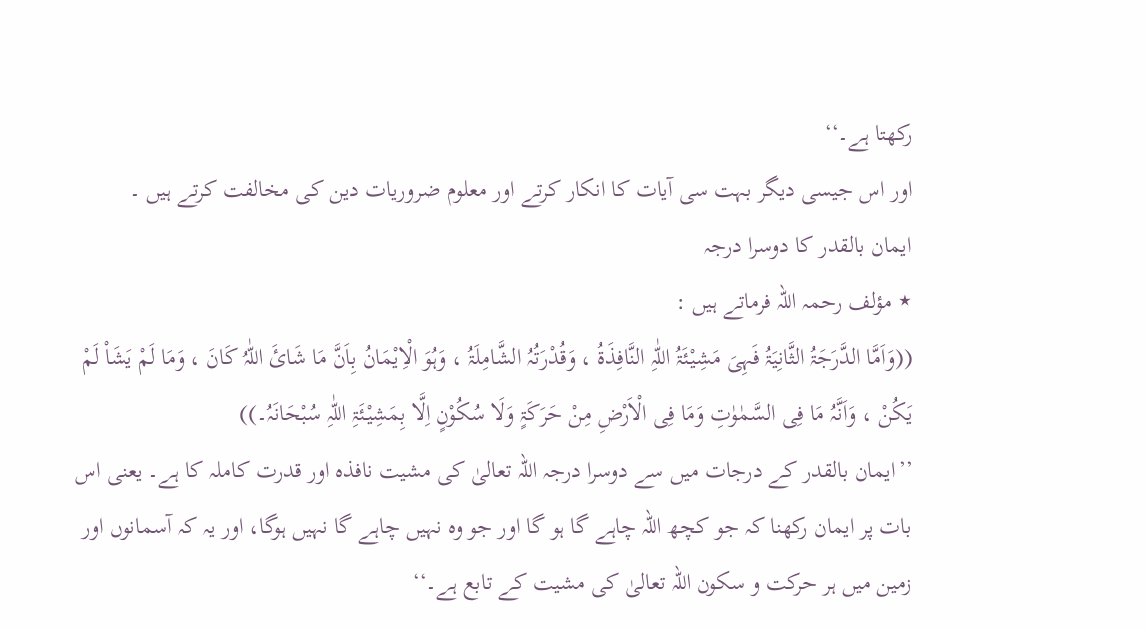رکھتا ہے۔‘‘
اور اس جیسی دیگر بہت سی آیات کا انکار کرتے اور معلوم ضروریات دین کی مخالفت کرتے ہیں ۔
ایمان بالقدر کا دوسرا درجہ
٭ مؤلف رحمہ اللہ فرماتے ہیں :
((وَاَمَّا الدَّرَجَۃُ الثَّانِیَۃُ فَہِیَ مَشِیْئَۃُ اللّٰہِ النَّافِذَۃُ ، وَقُدْرَتُہُ الشَّامِلَۃُ ، وَہُوَ الْاِیْمَانُ بِاَنَّ مَا شَائَ اللّٰہُ کَانَ ، وَمَا لَمْ یَشَاْ لَمْ یَکُنْ ، وَاَنَّہُ مَا فِی السَّمٰوٰتِ وَمَا فِی الْاَرْضِ مِنْ حَرَکَۃٍ وَلَا سُکُوْنٍ اِلَّا بِمَشِیْئَۃِ اللّٰہِ سُبْحَانَہُ۔))
’’ایمان بالقدر کے درجات میں سے دوسرا درجہ اللہ تعالیٰ کی مشیت نافذہ اور قدرت کاملہ کا ہے۔ یعنی اس بات پر ایمان رکھنا کہ جو کچھ اللہ چاہے گا ہو گا اور جو وہ نہیں چاہے گا نہیں ہوگا، اور یہ کہ آسمانوں اور زمین میں ہر حرکت و سکون اللہ تعالیٰ کی مشیت کے تابع ہے۔‘‘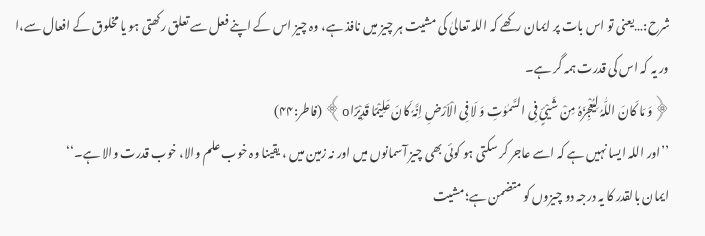شرح:…یعنی تو اس بات پر ایمان رکھے کہ اللہ تعالیٰ کی مشیت ہر چیز میں نافذ ہے، وہ چیز اس کے اپنے فعل سے تعلق رکھتی ہو یا مخلوق کے افعال سے،ا ور یہ کہ اس کی قدرت ہمہ گر ہے۔
﴿وَ مَا کَانَ اللّٰہُ لِیُعْجِزَہٗ مِنْ شَیْئٍ فِی السَّمٰوٰتِ وَ لَا فِی الْاَرْضِ اِنَّہٗ کَانَ عَلِیْمًا قَدِیْرًاo﴾ (فاطر:۴۴)
’’اور اللہ ایسا نہیں ہے کہ اسے عاجر کر سکتی ہو کوئی بھی چیز آسمانوں میں اور نہ زمین میں ، یقینا وہ خوب علم والا، خوب قدرت والا ہے۔‘‘
ایمان بالقدر کا یہ درجہ دو چیزوں کو متضمن ہے؛ مشیت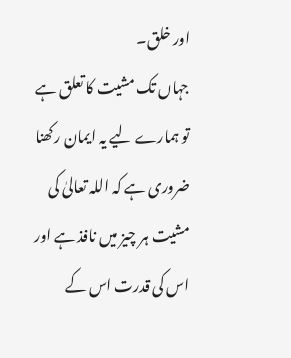اور خلق۔
جہاں تک مشیت کا تعلق ہے تو ہمارے لیے یہ ایمان رکھنا ضروری ہے کہ اللہ تعالیٰ کی مشیت ہر چیز میں نافذ ہے اور اس کی قدرت اس کے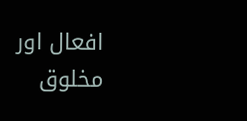افعال اور مخلوق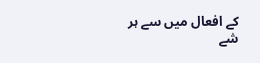کے افعال میں سے ہر شے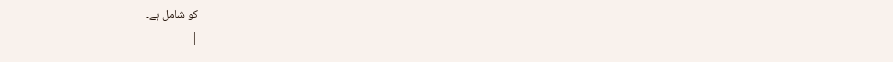کو شامل ہے۔
|